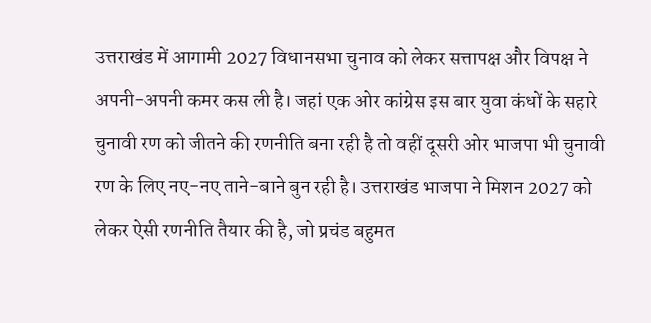उत्तराखंड में आगामी 2027 विधानसभा चुनाव को लेकर सत्तापक्ष और विपक्ष ने अपनी-अपनी कमर कस ली है। जहां एक ओर कांग्रेस इस बार युवा कंधों के सहारे चुनावी रण को जीतने की रणनीति बना रही है तो वहीं दूसरी ओर भाजपा भी चुनावी रण के लिए नए-नए ताने-बाने बुन रही है। उत्तराखंड भाजपा ने मिशन 2027 को लेकर ऐसी रणनीति तैयार की है, जो प्रचंड बहुमत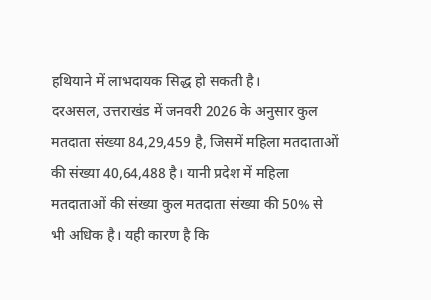हथियाने में लाभदायक सिद्ध हो सकती है।
दरअसल, उत्तराखंड में जनवरी 2026 के अनुसार कुल मतदाता संख्या 84,29,459 है, जिसमें महिला मतदाताओं की संख्या 40,64,488 है। यानी प्रदेश में महिला मतदाताओं की संख्या कुल मतदाता संख्या की 50% से भी अधिक है। यही कारण है कि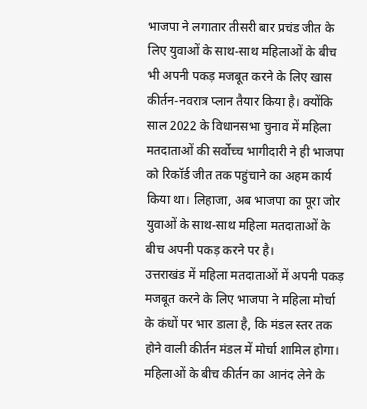भाजपा ने लगातार तीसरी बार प्रचंड जीत के लिए युवाओं के साथ-साथ महिलाओं के बीच भी अपनी पकड़ मजबूत करने के लिए खास कीर्तन-नवरात्र प्लान तैयार किया है। क्योंकि साल 2022 के विधानसभा चुनाव में महिला मतदाताओं की सर्वोच्च भागीदारी ने ही भाजपा को रिकॉर्ड जीत तक पहुंचाने का अहम कार्य किया था। लिहाजा, अब भाजपा का पूरा जोर युवाओं के साथ-साथ महिला मतदाताओं के बीच अपनी पकड़ करने पर है।
उत्तराखंड में महिला मतदाताओं में अपनी पकड़ मजबूत करने के लिए भाजपा ने महिला मोर्चा के कंधों पर भार डाला है, कि मंडल स्तर तक होने वाली कीर्तन मंडल में मोर्चा शामिल होगा। महिलाओं के बीच कीर्तन का आनंद लेने के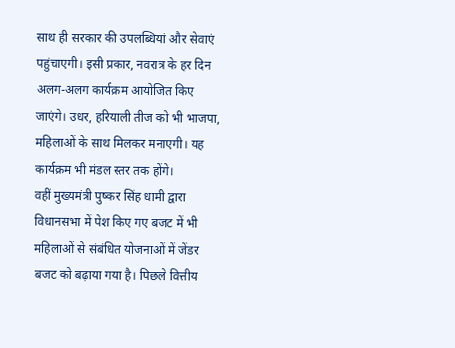साथ ही सरकार की उपलब्धियां और सेवाएं पहुंचाएगी। इसी प्रकार, नवरात्र के हर दिन अलग-अलग कार्यक्रम आयोजित किए जाएंगे। उधर, हरियाली तीज को भी भाजपा, महिलाओं के साथ मिलकर मनाएगी। यह कार्यक्रम भी मंडल स्तर तक होंगे।
वहीं मुख्यमंत्री पुष्कर सिंह धामी द्वारा विधानसभा में पेश किए गए बजट में भी महिलाओं से संबंधित योजनाओं में जेंडर बजट को बढ़ाया गया है। पिछले वित्तीय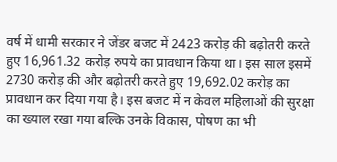वर्ष में धामी सरकार ने जेंडर बजट में 2423 करोड़ की बढ़ोतरी करते हुए 16,961.32 करोड़ रुपये का प्रावधान किया था। इस साल इसमें 2730 करोड़ की और बढ़ोतरी करते हुए 19,692.02 करोड़ का प्रावधान कर दिया गया है। इस बजट में न केवल महिलाओं की सुरक्षा का ख्याल रखा गया बल्कि उनके विकास, पोषण का भी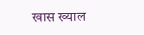खास ख्याल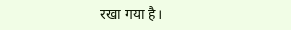रखा गया है।